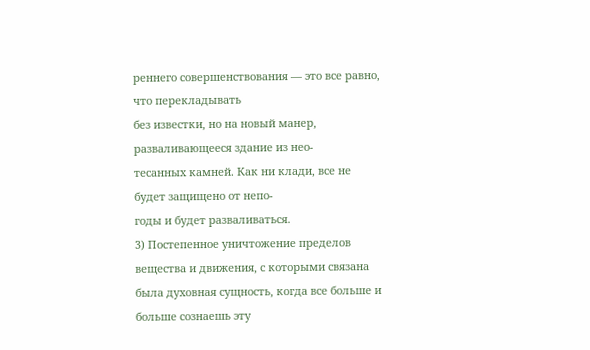реннего совершенствования — это все равно, что перекладывать
без известки, но на новый манер, разваливающееся здание из нео-
тесанных камней. Как ни клади, все не будет защищено от непо-
годы и будет разваливаться.
3) Постепенное уничтожение пределов вещества и движения, с которыми связана была духовная сущность, когда все больше и
больше сознаешь эту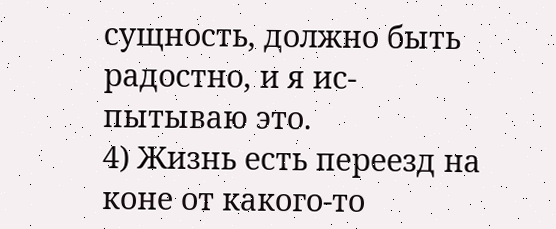сущность, должно быть радостно, и я ис-
пытываю это.
4) Жизнь есть переезд на коне от какого-то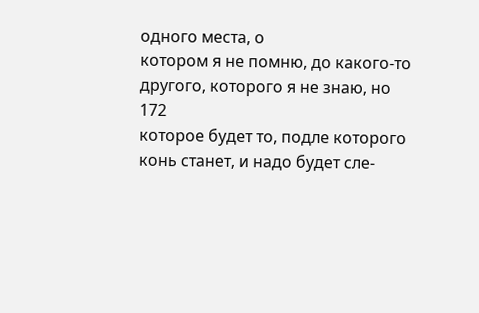одного места, о
котором я не помню, до какого-то другого, которого я не знаю, но
172
которое будет то, подле которого конь станет, и надо будет сле-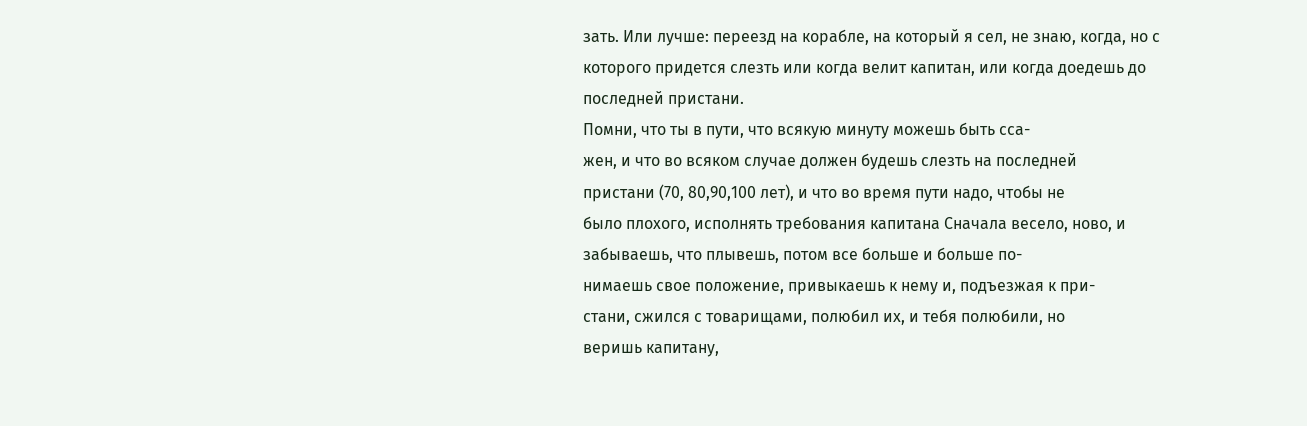зать. Или лучше: переезд на корабле, на который я сел, не знаю, когда, но с которого придется слезть или когда велит капитан, или когда доедешь до последней пристани.
Помни, что ты в пути, что всякую минуту можешь быть сса-
жен, и что во всяком случае должен будешь слезть на последней
пристани (70, 80,90,100 лет), и что во время пути надо, чтобы не
было плохого, исполнять требования капитана Сначала весело, ново, и забываешь, что плывешь, потом все больше и больше по-
нимаешь свое положение, привыкаешь к нему и, подъезжая к при-
стани, сжился с товарищами, полюбил их, и тебя полюбили, но
веришь капитану,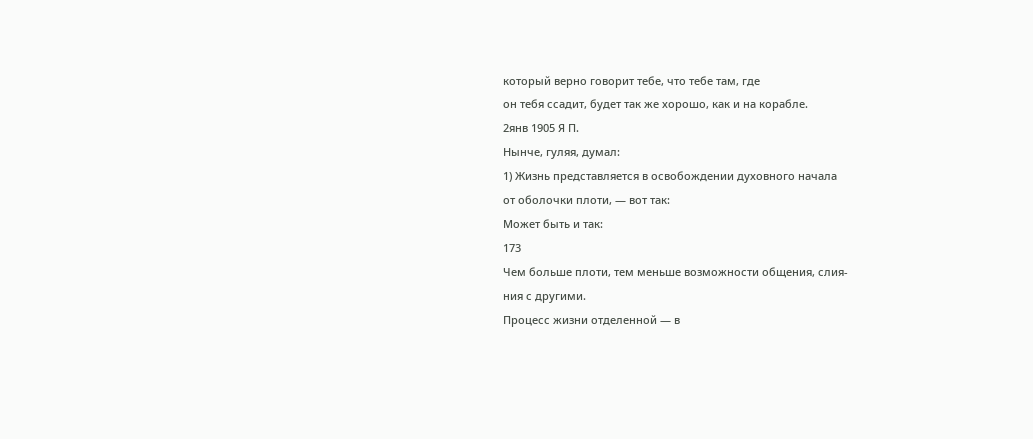который верно говорит тебе, что тебе там, где
он тебя ссадит, будет так же хорошо, как и на корабле.
2янв 1905 Я П.
Нынче, гуляя, думал:
1) Жизнь представляется в освобождении духовного начала
от оболочки плоти, — вот так:
Может быть и так:
173
Чем больше плоти, тем меньше возможности общения, слия-
ния с другими.
Процесс жизни отделенной — в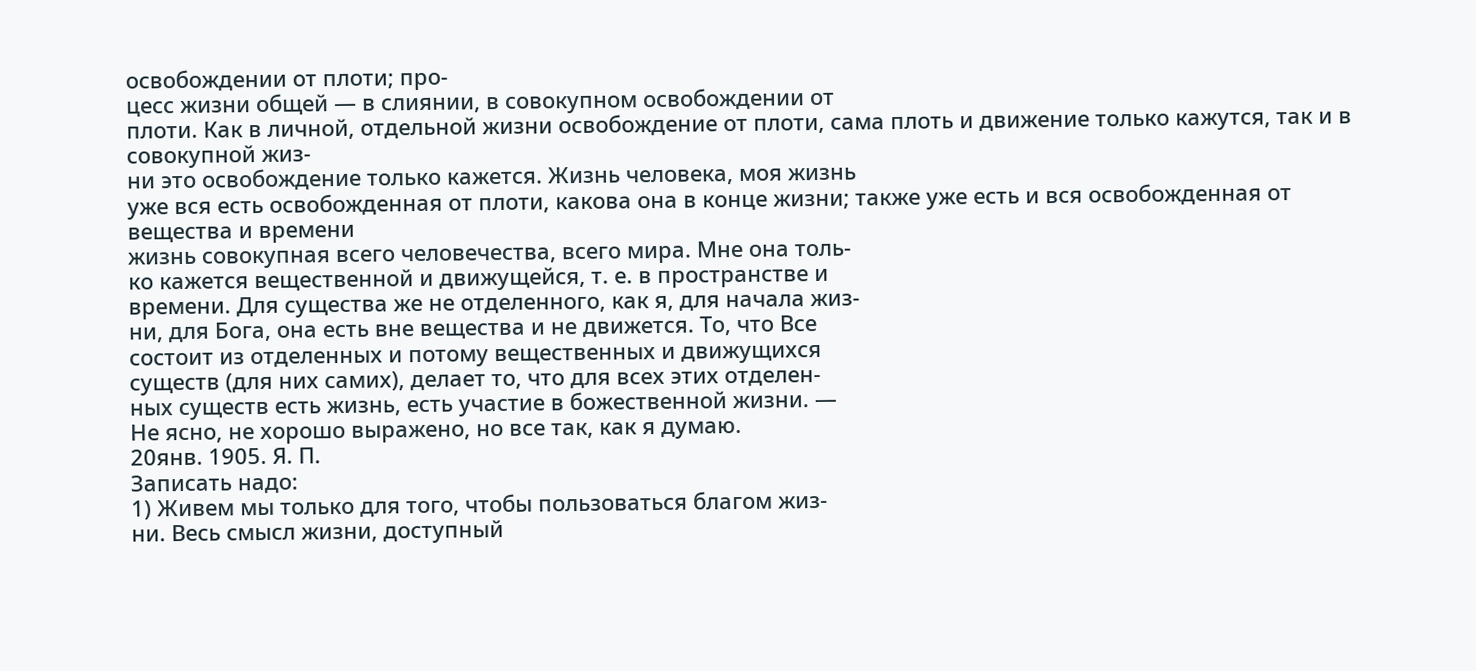освобождении от плоти; про-
цесс жизни общей — в слиянии, в совокупном освобождении от
плоти. Как в личной, отдельной жизни освобождение от плоти, сама плоть и движение только кажутся, так и в совокупной жиз-
ни это освобождение только кажется. Жизнь человека, моя жизнь
уже вся есть освобожденная от плоти, какова она в конце жизни; также уже есть и вся освобожденная от вещества и времени
жизнь совокупная всего человечества, всего мира. Мне она толь-
ко кажется вещественной и движущейся, т. е. в пространстве и
времени. Для существа же не отделенного, как я, для начала жиз-
ни, для Бога, она есть вне вещества и не движется. То, что Все
состоит из отделенных и потому вещественных и движущихся
существ (для них самих), делает то, что для всех этих отделен-
ных существ есть жизнь, есть участие в божественной жизни. —
Не ясно, не хорошо выражено, но все так, как я думаю.
20янв. 1905. Я. П.
Записать надо:
1) Живем мы только для того, чтобы пользоваться благом жиз-
ни. Весь смысл жизни, доступный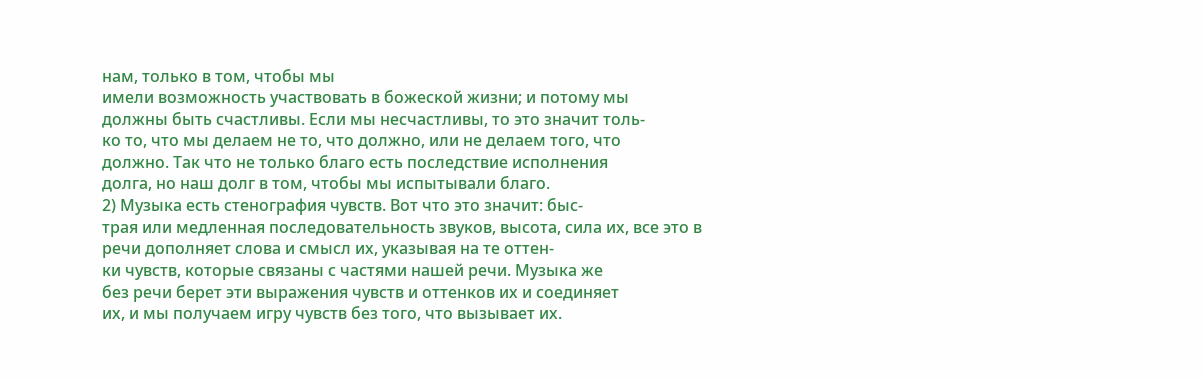нам, только в том, чтобы мы
имели возможность участвовать в божеской жизни; и потому мы
должны быть счастливы. Если мы несчастливы, то это значит толь-
ко то, что мы делаем не то, что должно, или не делаем того, что
должно. Так что не только благо есть последствие исполнения
долга, но наш долг в том, чтобы мы испытывали благо.
2) Музыка есть стенография чувств. Вот что это значит: быс-
трая или медленная последовательность звуков, высота, сила их, все это в речи дополняет слова и смысл их, указывая на те оттен-
ки чувств, которые связаны с частями нашей речи. Музыка же
без речи берет эти выражения чувств и оттенков их и соединяет
их, и мы получаем игру чувств без того, что вызывает их.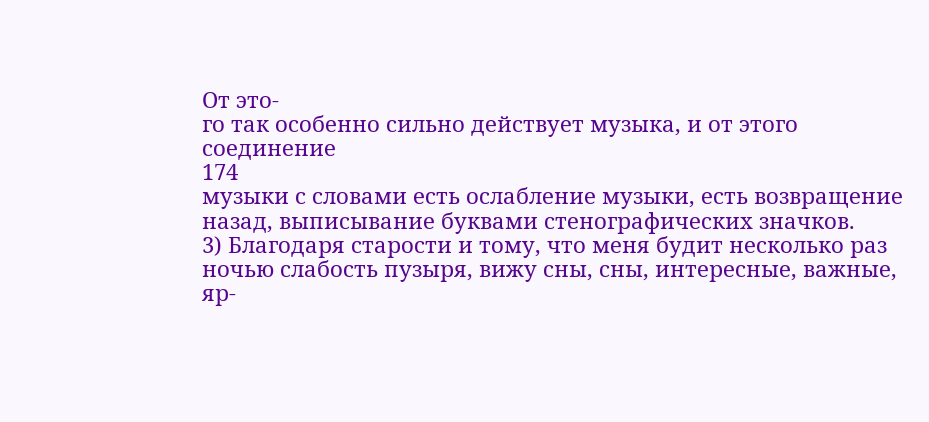От это-
го так особенно сильно действует музыка, и от этого соединение
174
музыки с словами есть ослабление музыки, есть возвращение
назад, выписывание буквами стенографических значков.
3) Благодаря старости и тому, что меня будит несколько раз
ночью слабость пузыря, вижу сны, сны, интересные, важные, яр-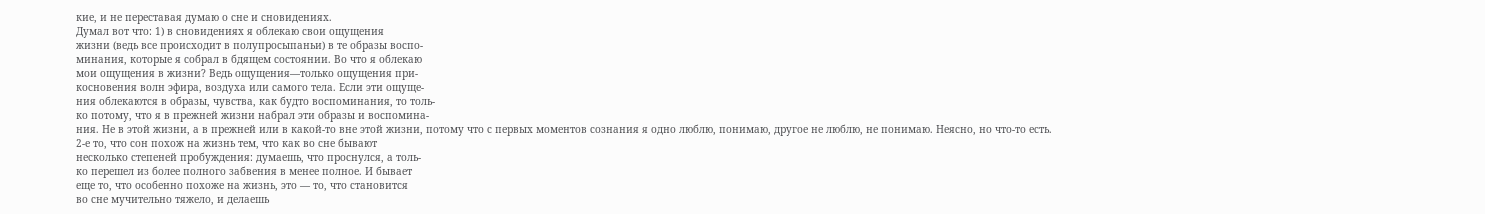кие, и не переставая думаю о сне и сновидениях.
Думал вот что: 1) в сновидениях я облекаю свои ощущения
жизни (ведь все происходит в полупросыпаньи) в те образы воспо-
минания, которые я собрал в бдящем состоянии. Во что я облекаю
мои ощущения в жизни? Ведь ощущения—только ощущения при-
косновения волн эфира, воздуха или самого тела. Если эти ощуще-
ния облекаются в образы, чувства, как будто воспоминания, то толь-
ко потому, что я в прежней жизни набрал эти образы и воспомина-
ния. Не в этой жизни, а в прежней или в какой-то вне этой жизни, потому что с первых моментов сознания я одно люблю, понимаю, другое не люблю, не понимаю. Неясно, но что-то есть.
2-е то, что сон похож на жизнь тем, что как во сне бывают
несколько степеней пробуждения: думаешь, что проснулся, а толь-
ко перешел из более полного забвения в менее полное. И бывает
еще то, что особенно похоже на жизнь, это — то, что становится
во сне мучительно тяжело, и делаешь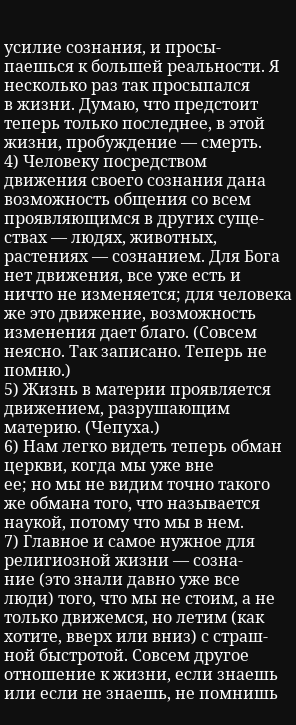усилие сознания, и просы-
паешься к большей реальности. Я несколько раз так просыпался
в жизни. Думаю, что предстоит теперь только последнее, в этой
жизни, пробуждение — смерть.
4) Человеку посредством движения своего сознания дана
возможность общения со всем проявляющимся в других суще-
ствах — людях, животных, растениях — сознанием. Для Бога
нет движения, все уже есть и ничто не изменяется; для человека
же это движение, возможность изменения дает благо. (Совсем
неясно. Так записано. Теперь не помню.)
5) Жизнь в материи проявляется движением, разрушающим
материю. (Чепуха.)
6) Нам легко видеть теперь обман церкви, когда мы уже вне
ее; но мы не видим точно такого же обмана того, что называется
наукой, потому что мы в нем.
7) Главное и самое нужное для религиозной жизни — созна-
ние (это знали давно уже все люди) того, что мы не стоим, а не
только движемся, но летим (как хотите, вверх или вниз) с страш-
ной быстротой. Совсем другое отношение к жизни, если знаешь
или если не знаешь, не помнишь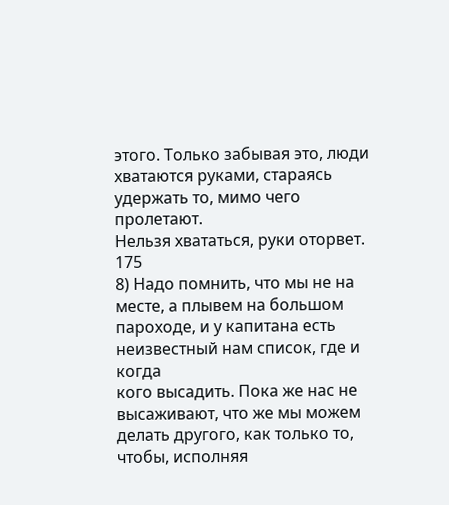этого. Только забывая это, люди
хватаются руками, стараясь удержать то, мимо чего пролетают.
Нельзя хвататься, руки оторвет.
175
8) Надо помнить, что мы не на месте, а плывем на большом
пароходе, и у капитана есть неизвестный нам список, где и когда
кого высадить. Пока же нас не высаживают, что же мы можем
делать другого, как только то, чтобы, исполняя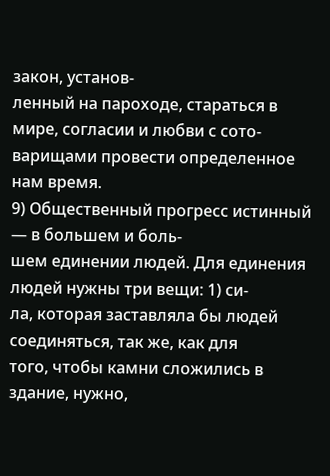закон, установ-
ленный на пароходе, стараться в мире, согласии и любви с сото-
варищами провести определенное нам время.
9) Общественный прогресс истинный — в большем и боль-
шем единении людей. Для единения людей нужны три вещи: 1) си-
ла, которая заставляла бы людей соединяться, так же, как для
того, чтобы камни сложились в здание, нужно,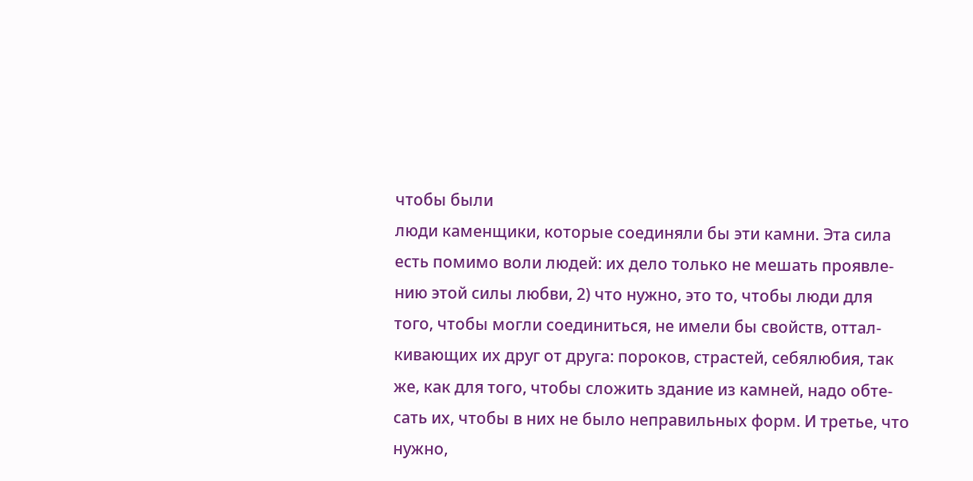чтобы были
люди каменщики, которые соединяли бы эти камни. Эта сила
есть помимо воли людей: их дело только не мешать проявле-
нию этой силы любви, 2) что нужно, это то, чтобы люди для
того, чтобы могли соединиться, не имели бы свойств, оттал-
кивающих их друг от друга: пороков, страстей, себялюбия, так
же, как для того, чтобы сложить здание из камней, надо обте-
сать их, чтобы в них не было неправильных форм. И третье, что нужно,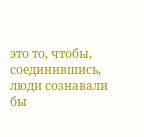это то, чтобы, соединившись, люди сознавали бы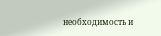необходимость и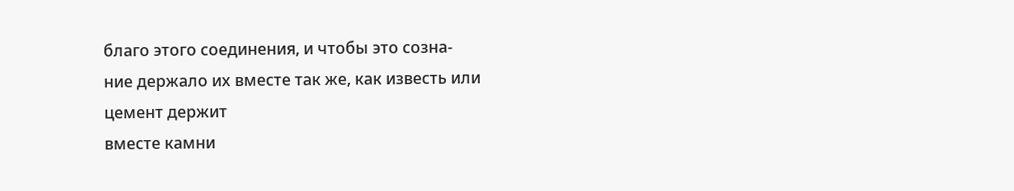благо этого соединения, и чтобы это созна-
ние держало их вместе так же, как известь или цемент держит
вместе камни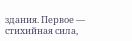здания. Первое — стихийная сила,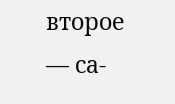второе — са-